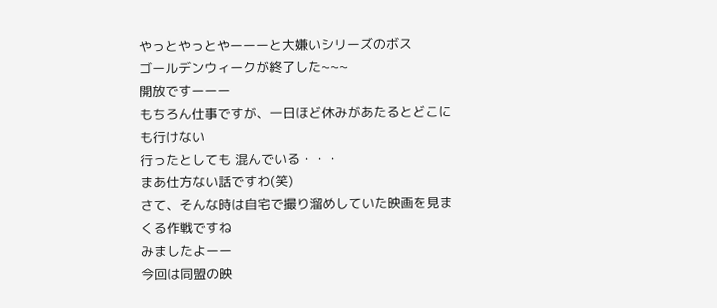やっとやっとやーーーと大嫌いシリーズのボス
ゴールデンウィークが終了した~~~
開放ですーーー
もちろん仕事ですが、一日ほど休みがあたるとどこにも行けない
行ったとしても 混んでいる・・・
まあ仕方ない話ですわ(笑)
さて、そんな時は自宅で撮り溜めしていた映画を見まくる作戦ですね
みましたよーー
今回は同盟の映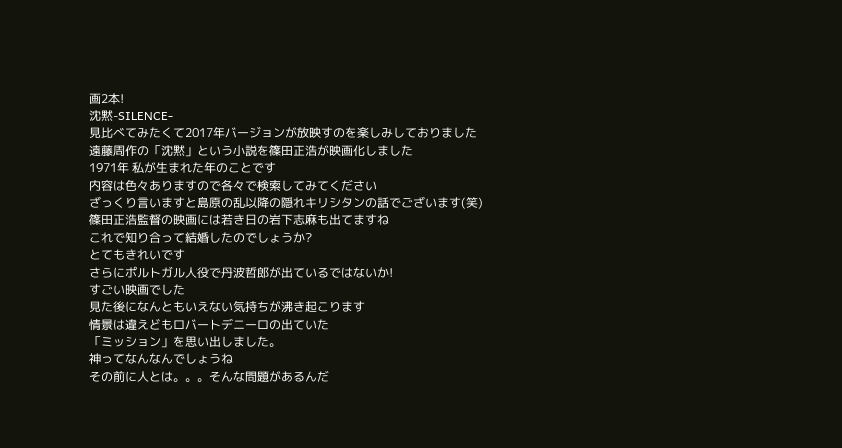画2本!
沈黙-SILENCE-
見比べてみたくて2017年バージョンが放映すのを楽しみしておりました
遠藤周作の「沈黙」という小説を篠田正浩が映画化しました
1971年 私が生まれた年のことです
内容は色々ありますので各々で検索してみてください
ざっくり言いますと島原の乱以降の隠れキリシタンの話でございます(笑)
篠田正浩監督の映画には若き日の岩下志麻も出てますね
これで知り合って結婚したのでしょうか?
とてもきれいです
さらにポルトガル人役で丹波哲郎が出ているではないか!
すごい映画でした
見た後になんともいえない気持ちが沸き起こります
情景は違えどもロバートデニーロの出ていた
「ミッション」を思い出しました。
神ってなんなんでしょうね
その前に人とは。。。そんな問題があるんだ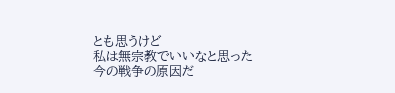とも思うけど
私は無宗教でいいなと思った
今の戦争の原因だ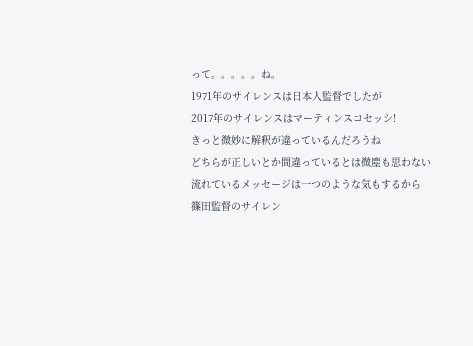って。。。。。ね。
1971年のサイレンスは日本人監督でしたが
2017年のサイレンスはマーティンスコセッシ!
きっと微妙に解釈が違っているんだろうね
どちらが正しいとか間違っているとは微塵も思わない
流れているメッセージは一つのような気もするから
篠田監督のサイレン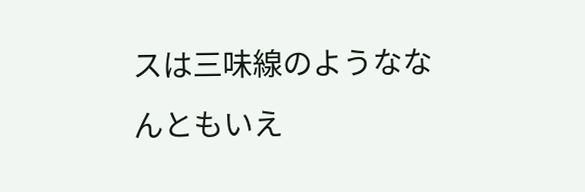スは三味線のようななんともいえ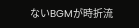ないBGMが時折流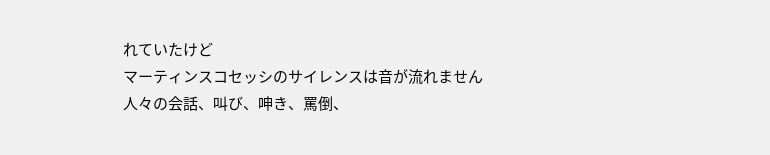れていたけど
マーティンスコセッシのサイレンスは音が流れません
人々の会話、叫び、呻き、罵倒、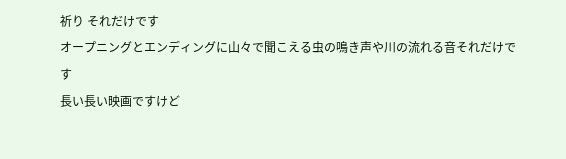祈り それだけです
オープニングとエンディングに山々で聞こえる虫の鳴き声や川の流れる音それだけです
長い長い映画ですけど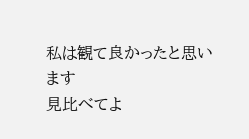私は観て良かったと思います
見比べてよ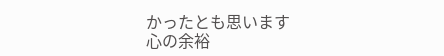かったとも思います
心の余裕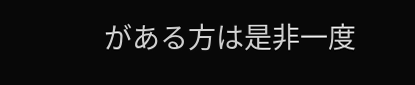がある方は是非一度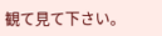観て見て下さい。